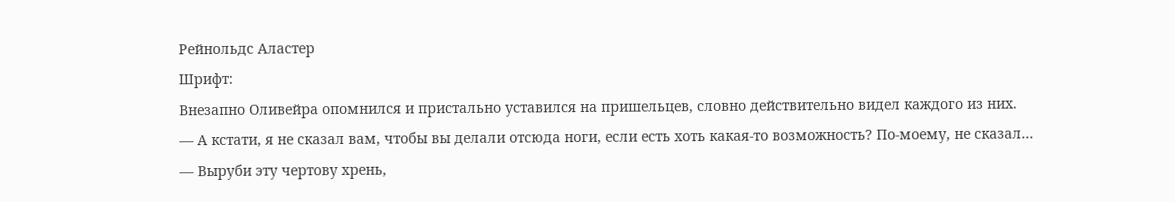Рейнольдс Аластер
Шрифт:
Внезапно Оливейра опомнился и пристально уставился на пришельцев, словно действительно видел каждого из них.
— А кстати, я не сказал вам, чтобы вы делали отсюда ноги, если есть хоть какая-то возможность? По-моему, не сказал…
— Выруби эту чертову хрень,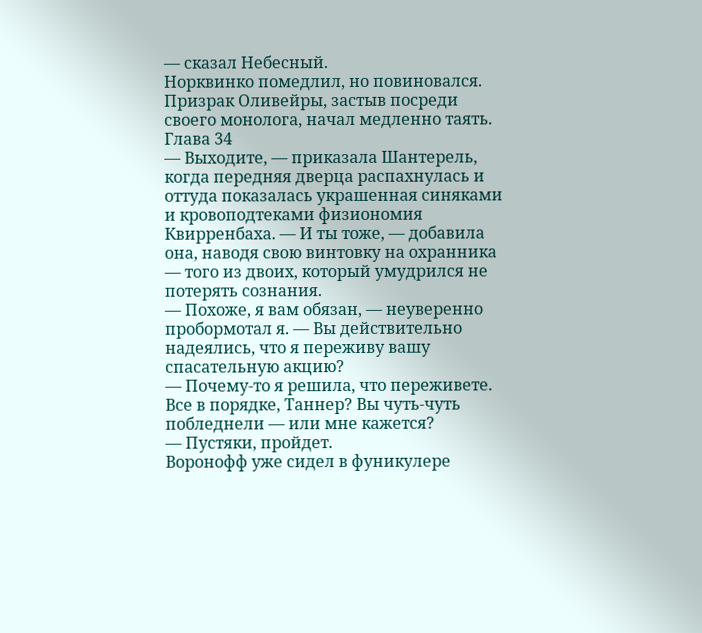— сказал Небесный.
Норквинко помедлил, но повиновался. Призрак Оливейры, застыв посреди своего монолога, начал медленно таять.
Глава 34
— Выходите, — приказала Шантерель, когда передняя дверца распахнулась и оттуда показалась украшенная синяками и кровоподтеками физиономия Квирренбаха. — И ты тоже, — добавила она, наводя свою винтовку на охранника — того из двоих, который умудрился не потерять сознания.
— Похоже, я вам обязан, — неуверенно пробормотал я. — Вы действительно надеялись, что я переживу вашу спасательную акцию?
— Почему-то я решила, что переживете. Все в порядке, Таннер? Вы чуть-чуть побледнели — или мне кажется?
— Пустяки, пройдет.
Воронофф уже сидел в фуникулере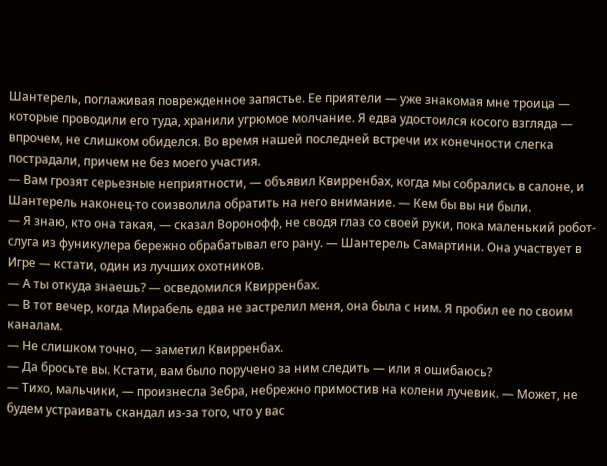Шантерель, поглаживая поврежденное запястье. Ее приятели — уже знакомая мне троица — которые проводили его туда, хранили угрюмое молчание. Я едва удостоился косого взгляда — впрочем, не слишком обиделся. Во время нашей последней встречи их конечности слегка пострадали, причем не без моего участия.
— Вам грозят серьезные неприятности, — объявил Квирренбах, когда мы собрались в салоне, и Шантерель наконец-то соизволила обратить на него внимание. — Кем бы вы ни были.
— Я знаю, кто она такая, — сказал Воронофф, не сводя глаз со своей руки, пока маленький робот-слуга из фуникулера бережно обрабатывал его рану. — Шантерель Самартини. Она участвует в Игре — кстати, один из лучших охотников.
— А ты откуда знаешь? — осведомился Квирренбах.
— В тот вечер, когда Мирабель едва не застрелил меня, она была с ним. Я пробил ее по своим каналам.
— Не слишком точно, — заметил Квирренбах.
— Да бросьте вы. Кстати, вам было поручено за ним следить — или я ошибаюсь?
— Тихо, мальчики, — произнесла Зебра, небрежно примостив на колени лучевик. — Может, не будем устраивать скандал из-за того, что у вас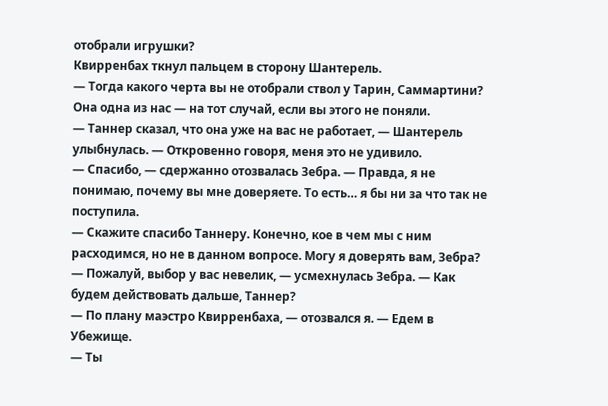отобрали игрушки?
Квирренбах ткнул пальцем в сторону Шантерель.
— Тогда какого черта вы не отобрали ствол у Тарин, Саммартини? Она одна из нас — на тот случай, если вы этого не поняли.
— Таннер сказал, что она уже на вас не работает, — Шантерель улыбнулась. — Откровенно говоря, меня это не удивило.
— Спасибо, — сдержанно отозвалась Зебра. — Правда, я не понимаю, почему вы мне доверяете. То есть… я бы ни за что так не поступила.
— Скажите спасибо Таннеру. Конечно, кое в чем мы с ним расходимся, но не в данном вопросе. Могу я доверять вам, Зебра?
— Пожалуй, выбор у вас невелик, — усмехнулась Зебра. — Как будем действовать дальше, Таннер?
— По плану маэстро Квирренбаха, — отозвался я. — Едем в Убежище.
— Ты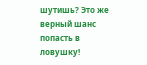шутишь? Это же верный шанс попасть в ловушку!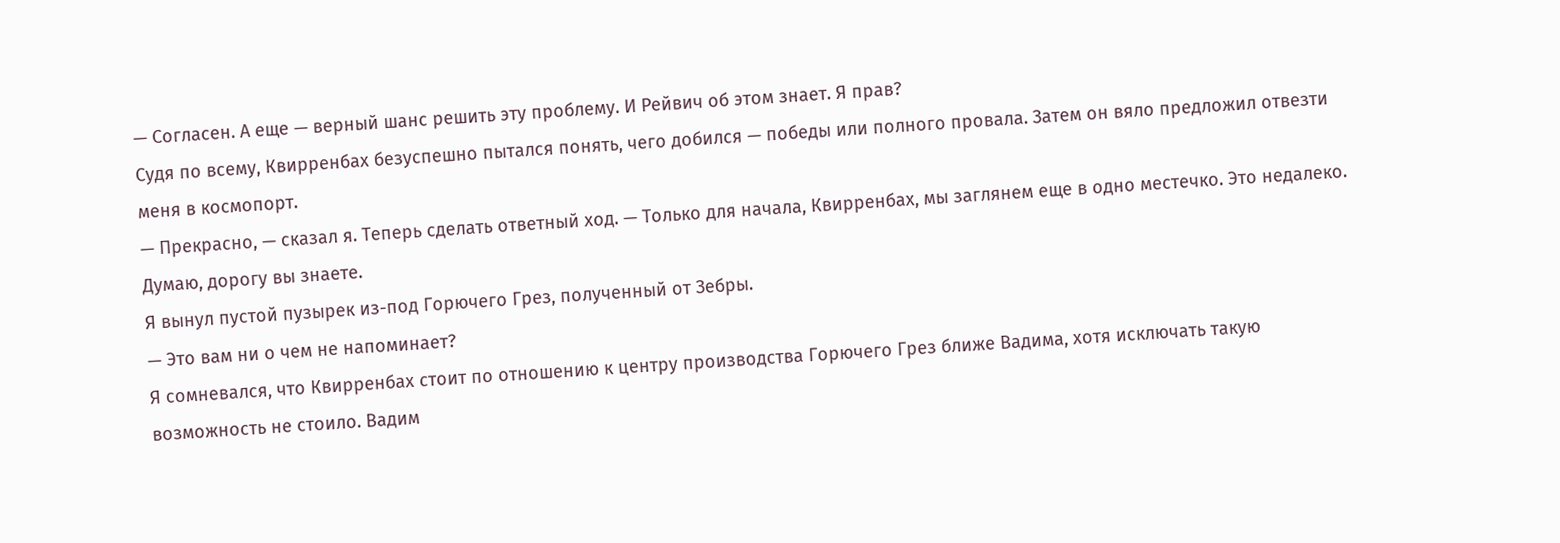— Согласен. А еще — верный шанс решить эту проблему. И Рейвич об этом знает. Я прав?
Судя по всему, Квирренбах безуспешно пытался понять, чего добился — победы или полного провала. Затем он вяло предложил отвезти меня в космопорт.
— Прекрасно, — сказал я. Теперь сделать ответный ход. — Только для начала, Квирренбах, мы заглянем еще в одно местечко. Это недалеко. Думаю, дорогу вы знаете.
Я вынул пустой пузырек из-под Горючего Грез, полученный от Зебры.
— Это вам ни о чем не напоминает?
Я сомневался, что Квирренбах стоит по отношению к центру производства Горючего Грез ближе Вадима, хотя исключать такую возможность не стоило. Вадим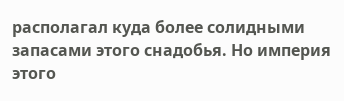располагал куда более солидными запасами этого снадобья. Но империя этого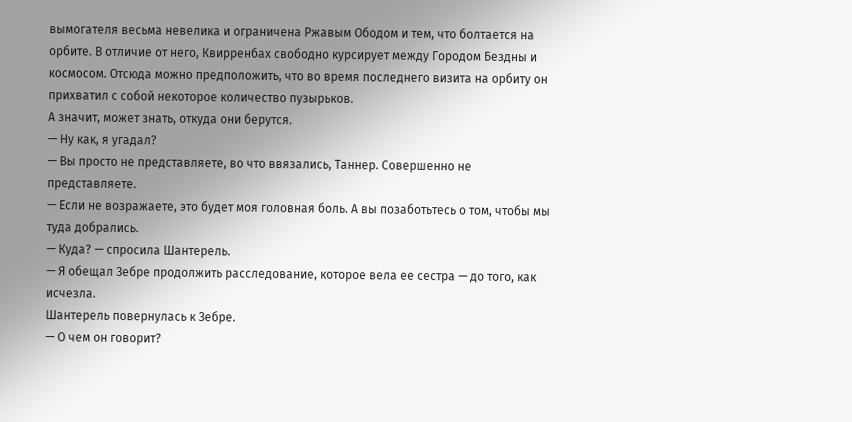вымогателя весьма невелика и ограничена Ржавым Ободом и тем, что болтается на орбите. В отличие от него, Квирренбах свободно курсирует между Городом Бездны и космосом. Отсюда можно предположить, что во время последнего визита на орбиту он прихватил с собой некоторое количество пузырьков.
А значит, может знать, откуда они берутся.
— Ну как, я угадал?
— Вы просто не представляете, во что ввязались, Таннер. Совершенно не представляете.
— Если не возражаете, это будет моя головная боль. А вы позаботьтесь о том, чтобы мы туда добрались.
— Куда? — спросила Шантерель.
— Я обещал Зебре продолжить расследование, которое вела ее сестра — до того, как исчезла.
Шантерель повернулась к Зебре.
— О чем он говорит?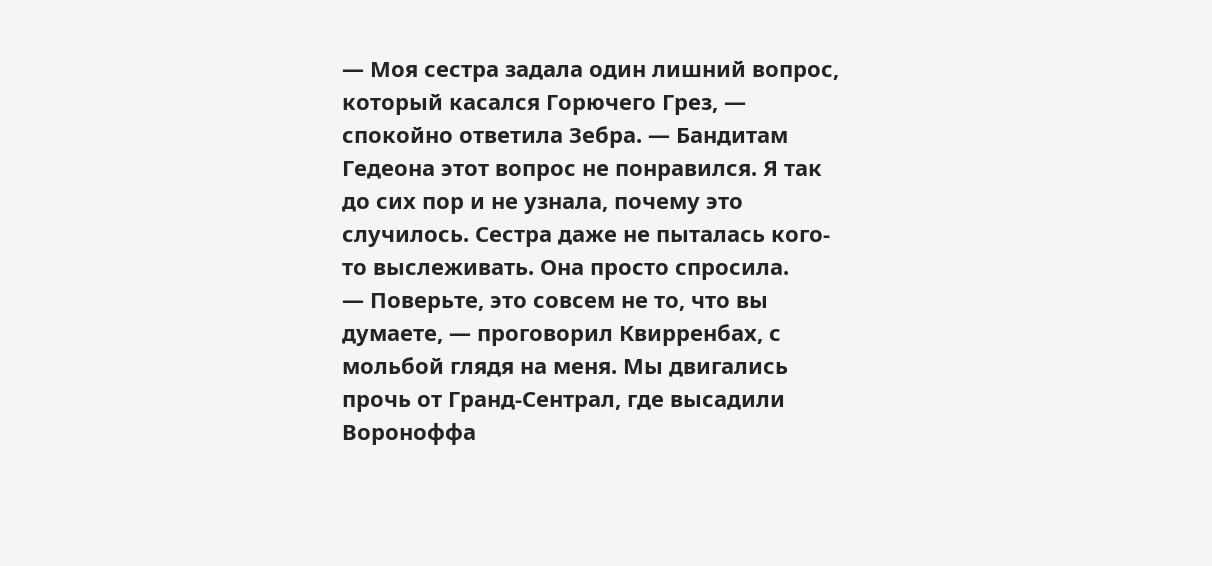— Моя сестра задала один лишний вопрос, который касался Горючего Грез, — спокойно ответила Зебра. — Бандитам Гедеона этот вопрос не понравился. Я так до сих пор и не узнала, почему это случилось. Сестра даже не пыталась кого-то выслеживать. Она просто спросила.
— Поверьте, это совсем не то, что вы думаете, — проговорил Квирренбах, с мольбой глядя на меня. Мы двигались прочь от Гранд-Сентрал, где высадили Вороноффа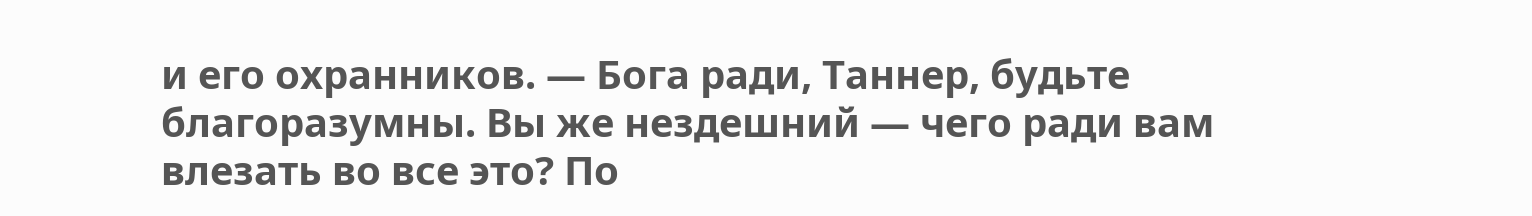и его охранников. — Бога ради, Таннер, будьте благоразумны. Вы же нездешний — чего ради вам влезать во все это? По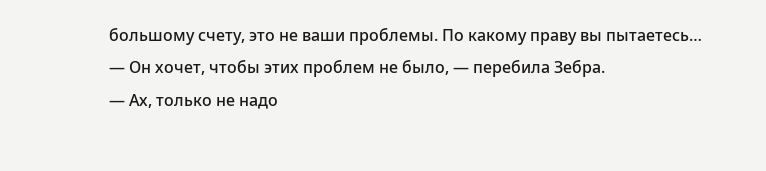большому счету, это не ваши проблемы. По какому праву вы пытаетесь…
— Он хочет, чтобы этих проблем не было, — перебила Зебра.
— Ах, только не надо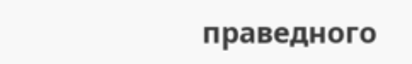праведного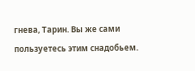гнева, Тарин. Вы же сами пользуетесь этим снадобьем.